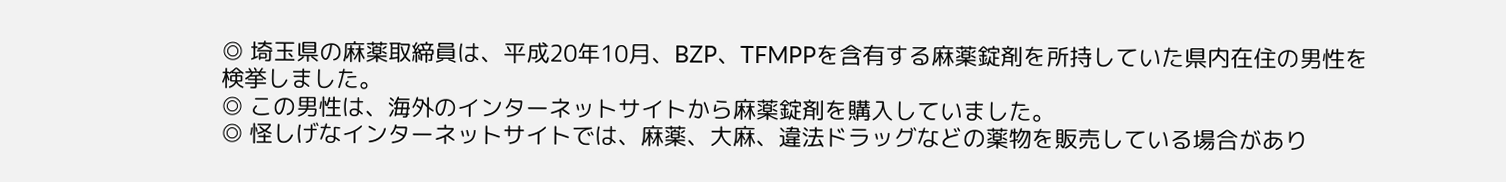◎ 埼玉県の麻薬取締員は、平成20年10月、BZP、TFMPPを含有する麻薬錠剤を所持していた県内在住の男性を検挙しました。
◎ この男性は、海外のインターネットサイトから麻薬錠剤を購入していました。
◎ 怪しげなインターネットサイトでは、麻薬、大麻、違法ドラッグなどの薬物を販売している場合があり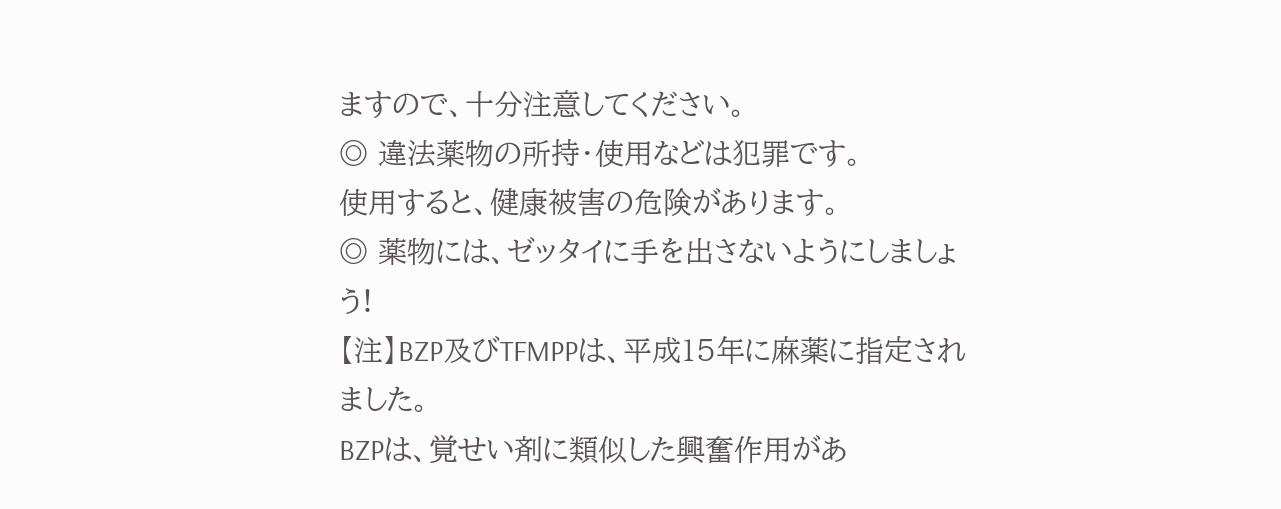ますので、十分注意してください。
◎ 違法薬物の所持・使用などは犯罪です。
使用すると、健康被害の危険があります。
◎ 薬物には、ゼッタイに手を出さないようにしましょう!
【注】BZP及びTFMPPは、平成15年に麻薬に指定されました。
BZPは、覚せい剤に類似した興奮作用があ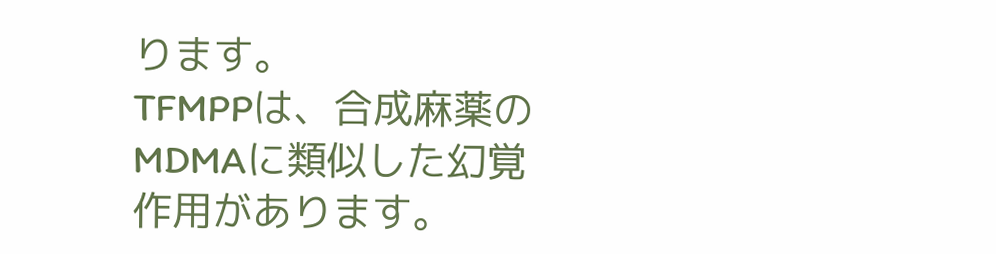ります。
TFMPPは、合成麻薬のMDMAに類似した幻覚作用があります。